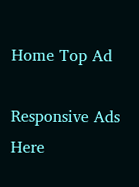Home Top Ad

Responsive Ads Here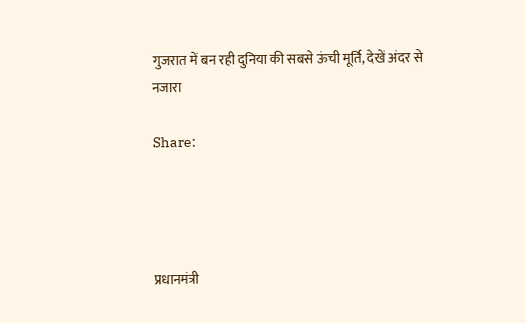गुजरात में बन रही दुनिया की सबसे ऊंची मूर्ति, देखें अंदर से नजारा

Share:




प्रधानमंत्री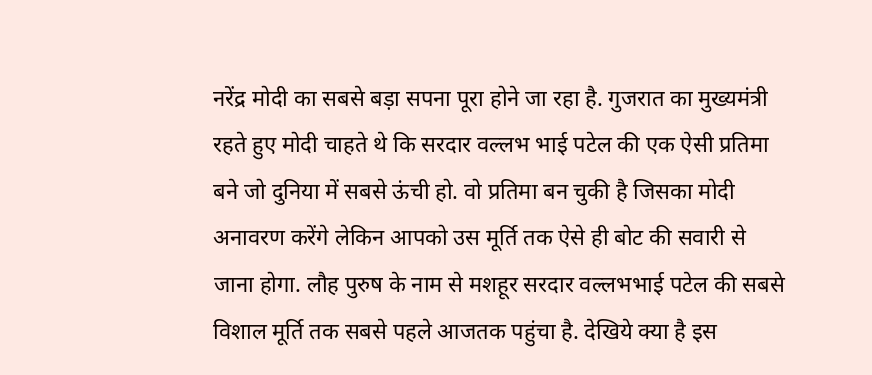नरेंद्र मोदी का सबसे बड़ा सपना पूरा होने जा रहा है. गुजरात का मुख्यमंत्री रहते हुए मोदी चाहते थे कि सरदार वल्लभ भाई पटेल की एक ऐसी प्रतिमा बने जो दुनिया में सबसे ऊंची हो. वो प्रतिमा बन चुकी है जिसका मोदी अनावरण करेंगे लेकिन आपको उस मूर्ति तक ऐसे ही बोट की सवारी से जाना होगा. लौह पुरुष के नाम से मशहूर सरदार वल्लभभाई पटेल की सबसे विशाल मूर्ति तक सबसे पहले आजतक पहुंचा है. देखिये क्या है इस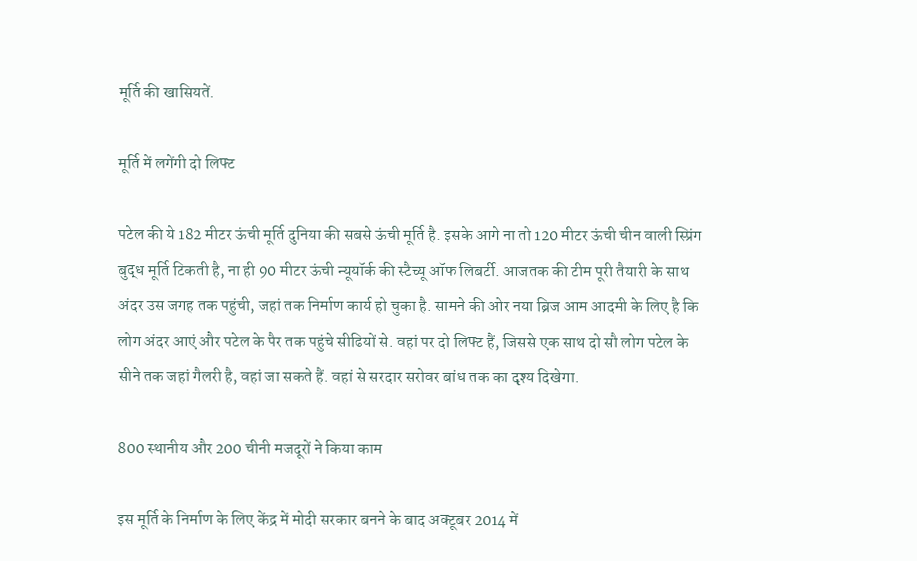मूर्ति की खासियतें.

मूर्ति में लगेंगी दो लिफ्ट

पटेल की ये 182 मीटर ऊंची मूर्ति दुनिया की सबसे ऊंची मूर्ति है. इसके आगे ना तो 120 मीटर ऊंची चीन वाली स्प्रिंग बुद्ध मूर्ति टिकती है, ना ही 90 मीटर ऊंची न्यूयॉर्क की स्टैच्यू ऑफ लिबर्टी. आजतक की टीम पूरी तैयारी के साथ अंदर उस जगह तक पहुंची, जहां तक निर्माण कार्य हो चुका है. सामने की ओर नया ब्रिज आम आदमी के लिए है कि लोग अंदर आएं और पटेल के पैर तक पहुंचे सीढियों से. वहां पर दो लिफ्ट हैं, जिससे एक साथ दो सौ लोग पटेल के सीने तक जहां गैलरी है, वहां जा सकते हैं. वहां से सरदार सरोवर बांध तक का दृश्य दिखेगा.

800 स्थानीय और 200 चीनी मजदूरों ने किया काम

इस मूर्ति के निर्माण के लिए केंद्र में मोदी सरकार बनने के बाद अक्टूबर 2014 में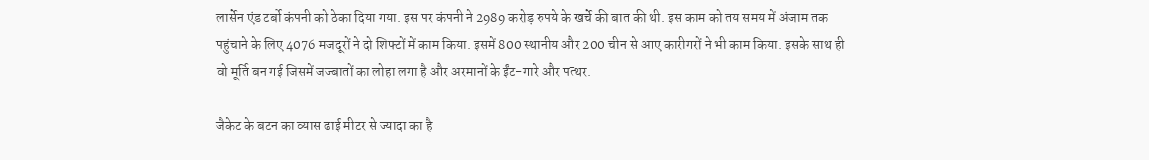लार्सेन एंड टर्बो कंपनी को ठेका दिया गया. इस पर कंपनी ने 2989 करोड़ रुपये के खर्चे की बात की थी. इस काम को तय समय में अंजाम तक पहुंचाने के लिए 4076 मजदूरों ने दो शिफ्टों में काम किया. इसमें 800 स्थानीय और 200 चीन से आए कारीगरों ने भी काम किया. इसके साथ ही वो मूर्ति बन गई जिसमें जज्बातों का लोहा लगा है और अरमानों के ईंट-गारे और पत्थर.

जैकेट के बटन का व्यास ढाई मीटर से ज्यादा का है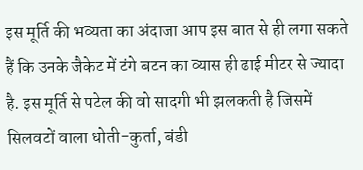इस मूर्ति की भव्यता का अंदाजा आप इस बात से ही लगा सकते हैं कि उनके जैकेट में टंगे बटन का व्यास ही ढाई मीटर से ज्यादा है. इस मूर्ति से पटेल की वो सादगी भी झलकती है जिसमें सिलवटों वाला धोती-कुर्ता, बंडी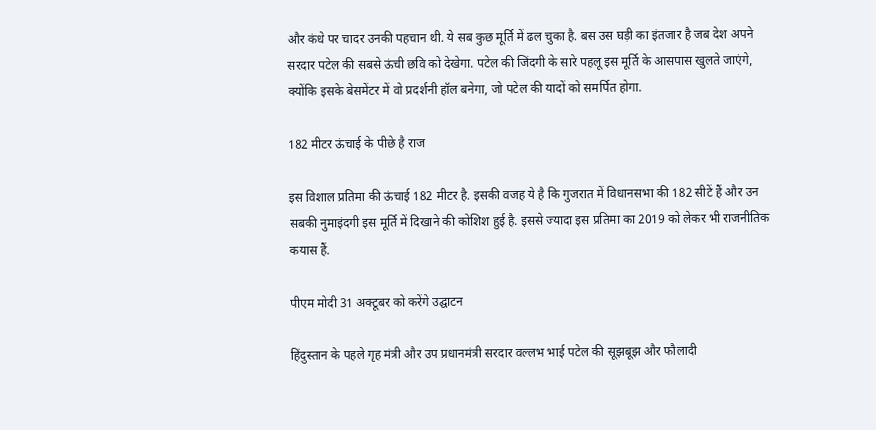और कंधे पर चादर उनकी पहचान थी. ये सब कुछ मूर्ति में ढल चुका है. बस उस घड़ी का इंतजार है जब देश अपने सरदार पटेल की सबसे ऊंची छवि को देखेगा. पटेल की जिंदगी के सारे पहलू इस मूर्ति के आसपास खुलते जाएंगे, क्योंकि इसके बेसमेंटर में वो प्रदर्शनी हॉल बनेगा, जो पटेल की यादों को समर्पित होगा.

182 मीटर ऊंचाई के पीछे है राज

इस विशाल प्रतिमा की ऊंचाई 182 मीटर है. इसकी वजह ये है कि गुजरात में विधानसभा की 182 सीटें हैं और उन सबकी नुमाइंदगी इस मूर्ति में दिखाने की कोशिश हुई है. इससे ज्यादा इस प्रतिमा का 2019 को लेकर भी राजनीतिक कयास हैं.

पीएम मोदी 31 अक्टूबर को करेंगे उद्घाटन

हिंदुस्तान के पहले गृह मंत्री और उप प्रधानमंत्री सरदार वल्लभ भाई पटेल की सूझबूझ और फौलादी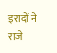इरादों ने राजे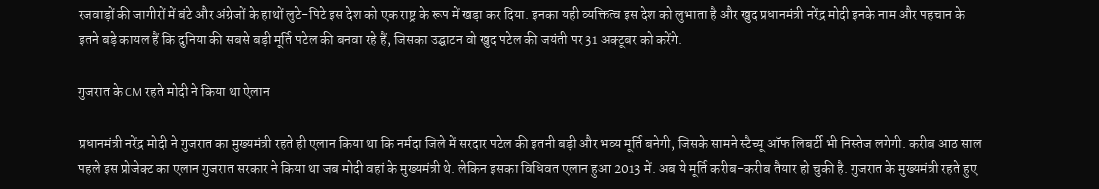रजवाड़ों की जागीरों में बंटे और अंग्रेजों के हाथों लुटे-पिटे इस देश को एक राष्ट्र के रूप में खड़ा कर दिया. इनका यही व्यक्तित्व इस देश को लुभाता है और खुद प्रधानमंत्री नरेंद्र मोदी इनके नाम और पहचान के इतने बड़े कायल हैं कि दुनिया की सबसे बड़ी मूर्ति पटेल की बनवा रहे हैं, जिसका उद्घाटन वो खुद पटेल की जयंती पर 31 अक्टूबर को करेंगे.

गुजरात के CM रहते मोदी ने किया था ऐलान

प्रधानमंत्री नरेंद्र मोदी ने गुजरात का मुख्यमंत्री रहते ही एलान किया था कि नर्मदा जिले में सरदार पटेल की इतनी बड़ी और भव्य मूर्ति बनेगी, जिसके सामने स्टैच्यू ऑफ लिबर्टी भी निस्तेज लगेगी. करीब आठ साल पहले इस प्रोजेक्ट का एलान गुजरात सरकार ने किया था जब मोदी वहां के मुख्यमंत्री थे. लेकिन इसका विधिवत एलान हुआ 2013 में. अब ये मूर्ति करीब-करीब तैयार हो चुकी है. गुजरात के मुख्यमंत्री रहते हुए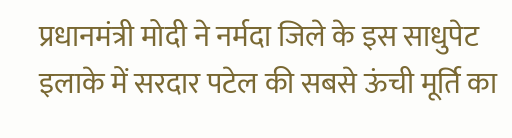प्रधानमंत्री मोदी ने नर्मदा जिले के इस साधुपेट इलाके में सरदार पटेल की सबसे ऊंची मूर्ति का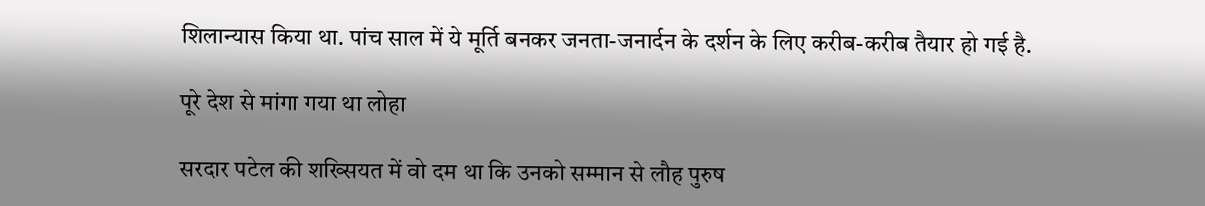शिलान्यास किया था. पांच साल में ये मूर्ति बनकर जनता-जनार्दन के दर्शन के लिए करीब-करीब तैयार हो गई है.

पूरे देश से मांगा गया था लोहा

सरदार पटेल की शख्सियत में वो दम था कि उनको सम्मान से लौह पुरुष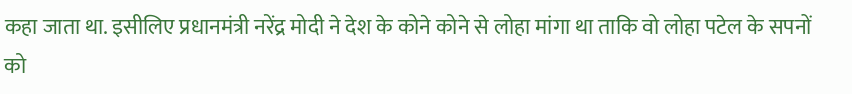कहा जाता था. इसीलिए प्रधानमंत्री नरेंद्र मोदी ने देश के कोने कोने से लोहा मांगा था ताकि वो लोहा पटेल के सपनों को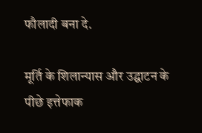फौलादी बना दे.

मूर्ति के शिलान्यास और उद्घाटन के पीछे इत्तेफाक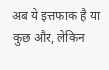अब ये इत्तफाक है या कुछ और, लेकिन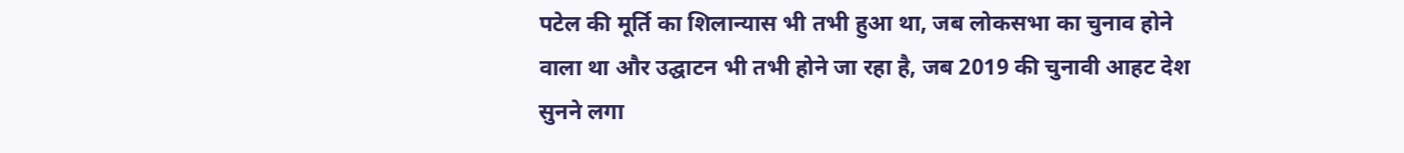पटेल की मूर्ति का शिलान्यास भी तभी हुआ था, जब लोकसभा का चुनाव होने वाला था और उद्घाटन भी तभी होने जा रहा है, जब 2019 की चुनावी आहट देश सुनने लगा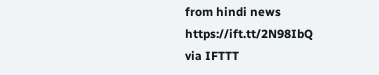from hindi news https://ift.tt/2N98IbQ
via IFTTT